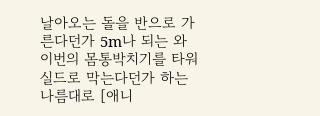날아오는 돌을 반으로 가른다던가 5m나 되는 와이번의 몸통박치기를 타워실드로 막는다던가 하는 나름대로 [애니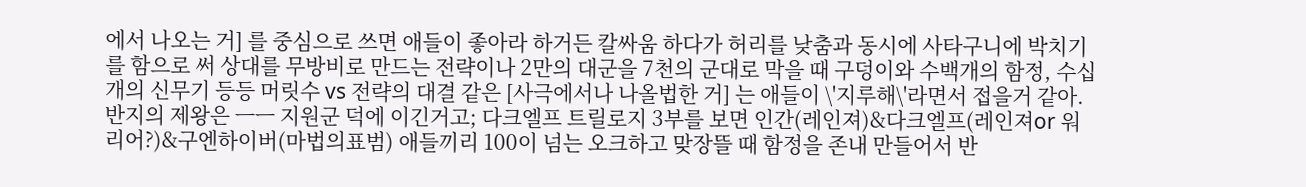에서 나오는 거] 를 중심으로 쓰면 애들이 좋아라 하거든 칼싸움 하다가 허리를 낮춤과 동시에 사타구니에 박치기를 함으로 써 상대를 무방비로 만드는 전략이나 2만의 대군을 7천의 군대로 막을 때 구덩이와 수백개의 함정, 수십개의 신무기 등등 머릿수 vs 전략의 대결 같은 [사극에서나 나올법한 거] 는 애들이 \'지루해\'라면서 접을거 같아. 반지의 제왕은 ㅡㅡ 지원군 덕에 이긴거고; 다크엘프 트릴로지 3부를 보면 인간(레인져)&다크엘프(레인져or 워리어?)&구엔하이버(마법의표범) 애들끼리 100이 넘는 오크하고 맞장뜰 때 함정을 존내 만들어서 반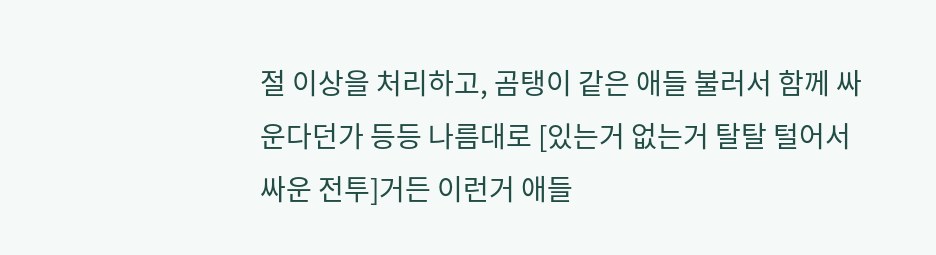절 이상을 처리하고, 곰탱이 같은 애들 불러서 함께 싸운다던가 등등 나름대로 [있는거 없는거 탈탈 털어서 싸운 전투]거든 이런거 애들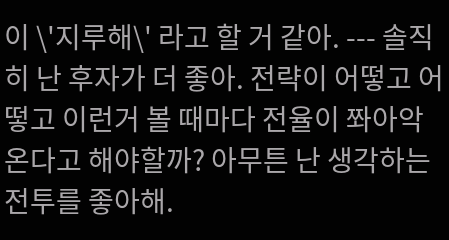이 \'지루해\' 라고 할 거 같아. --- 솔직히 난 후자가 더 좋아. 전략이 어떻고 어떻고 이런거 볼 때마다 전율이 쫘아악 온다고 해야할까? 아무튼 난 생각하는 전투를 좋아해.